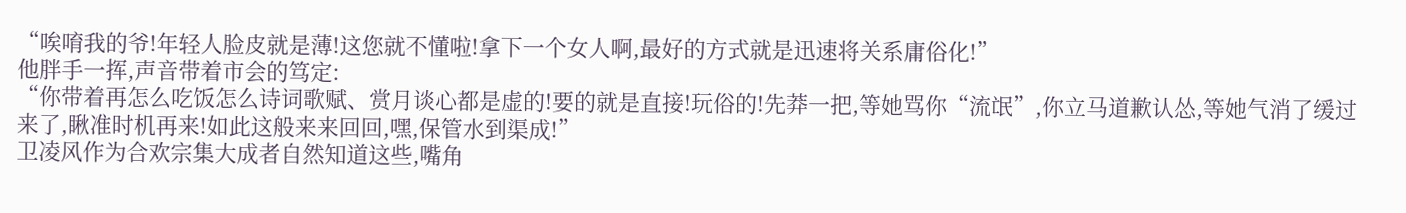“唉唷我的爷!年轻人脸皮就是薄!这您就不懂啦!拿下一个女人啊,最好的方式就是迅速将关系庸俗化!”
他胖手一挥,声音带着市会的笃定:
“你带着再怎么吃饭怎么诗词歌赋、赏月谈心都是虚的!要的就是直接!玩俗的!先莽一把,等她骂你“流氓”,你立马道歉认怂,等她气消了缓过来了,瞅准时机再来!如此这般来来回回,嘿,保管水到渠成!”
卫凌风作为合欢宗集大成者自然知道这些,嘴角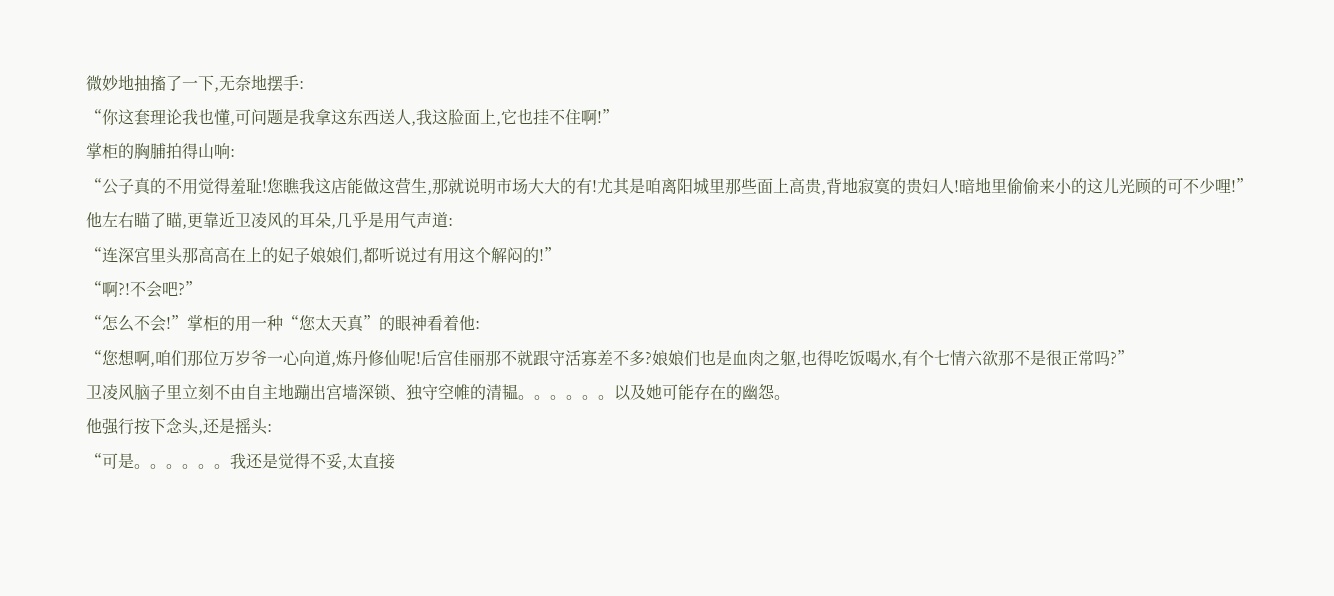微妙地抽搐了一下,无奈地摆手:
“你这套理论我也懂,可问题是我拿这东西送人,我这脸面上,它也挂不住啊!”
掌柜的胸脯拍得山响:
“公子真的不用觉得羞耻!您瞧我这店能做这营生,那就说明市场大大的有!尤其是咱离阳城里那些面上高贵,背地寂寞的贵妇人!暗地里偷偷来小的这儿光顾的可不少哩!”
他左右瞄了瞄,更靠近卫凌风的耳朵,几乎是用气声道:
“连深宫里头那高高在上的妃子娘娘们,都听说过有用这个解闷的!”
“啊?!不会吧?”
“怎么不会!”掌柜的用一种“您太天真”的眼神看着他:
“您想啊,咱们那位万岁爷一心向道,炼丹修仙呢!后宫佳丽那不就跟守活寡差不多?娘娘们也是血肉之躯,也得吃饭喝水,有个七情六欲那不是很正常吗?”
卫凌风脑子里立刻不由自主地蹦出宫墙深锁、独守空帷的清韫。。。。。。以及她可能存在的幽怨。
他强行按下念头,还是摇头:
“可是。。。。。。我还是觉得不妥,太直接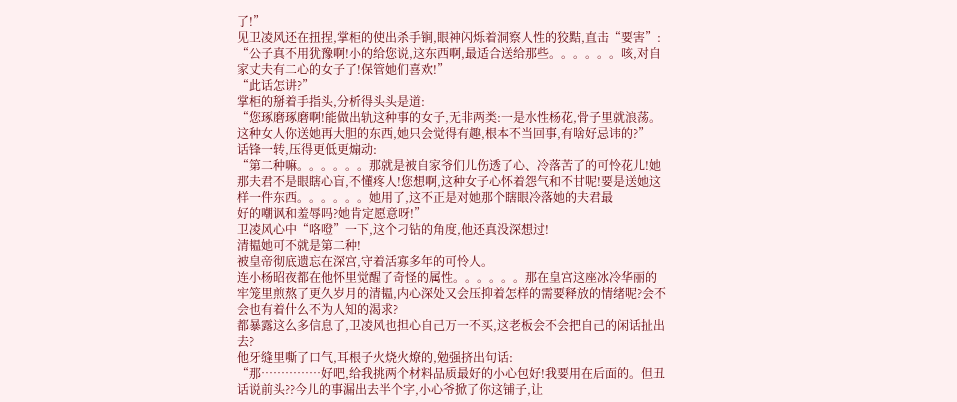了!”
见卫凌风还在扭捏,掌柜的使出杀手锏,眼神闪烁着洞察人性的狡黠,直击“要害”:
“公子真不用犹豫啊!小的给您说,这东西啊,最适合送给那些。。。。。。咳,对自家丈夫有二心的女子了!保管她们喜欢!”
“此话怎讲?”
掌柜的掰着手指头,分析得头头是道:
“您琢磨琢磨啊!能做出轨这种事的女子,无非两类:一是水性杨花,骨子里就浪荡。这种女人你送她再大胆的东西,她只会觉得有趣,根本不当回事,有啥好忌讳的?”
话锋一转,压得更低更煽动:
“第二种嘛。。。。。。那就是被自家爷们儿伤透了心、冷落苦了的可怜花儿!她那夫君不是眼瞎心盲,不懂疼人!您想啊,这种女子心怀着怨气和不甘呢!要是送她这样一件东西。。。。。。她用了,这不正是对她那个瞎眼冷落她的夫君最
好的嘲讽和羞辱吗?她肯定愿意呀!”
卫凌风心中“咯噔”一下,这个刁钻的角度,他还真没深想过!
清韫她可不就是第二种!
被皇帝彻底遗忘在深宫,守着活寡多年的可怜人。
连小杨昭夜都在他怀里觉醒了奇怪的属性。。。。。。那在皇宫这座冰冷华丽的牢笼里煎熬了更久岁月的清韫,内心深处又会压抑着怎样的需要释放的情绪呢?会不会也有着什么不为人知的渴求?
都暴露这么多信息了,卫凌风也担心自己万一不买,这老板会不会把自己的闲话扯出去?
他牙缝里嘶了口气,耳根子火烧火燎的,勉强挤出句话:
“那……………好吧,给我挑两个材料品质最好的小心包好!我要用在后面的。但丑话说前头??今儿的事漏出去半个字,小心爷掀了你这铺子,让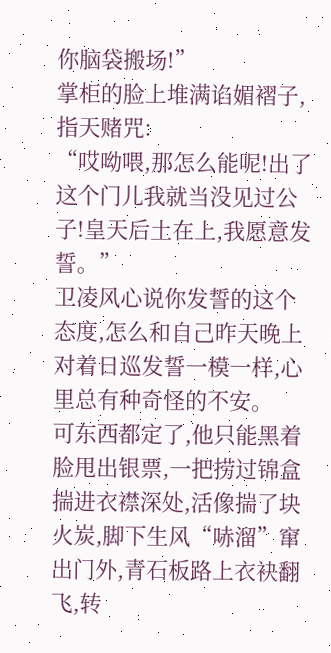你脑袋搬场!”
掌柜的脸上堆满谄媚褶子,指天赌咒:
“哎呦喂,那怎么能呢!出了这个门儿我就当没见过公子!皇天后土在上,我愿意发誓。”
卫凌风心说你发誓的这个态度,怎么和自己昨天晚上对着日巡发誓一模一样,心里总有种奇怪的不安。
可东西都定了,他只能黑着脸甩出银票,一把捞过锦盒揣进衣襟深处,活像揣了块火炭,脚下生风“哧溜”窜出门外,青石板路上衣袂翻飞,转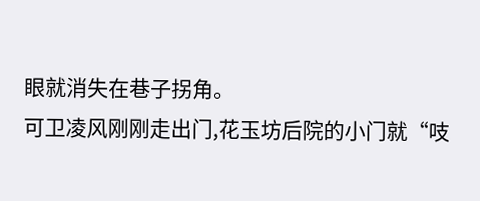眼就消失在巷子拐角。
可卫凌风刚刚走出门,花玉坊后院的小门就“吱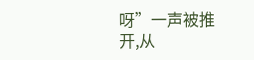呀”一声被推开,从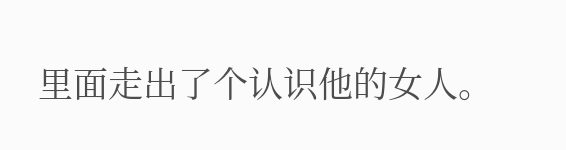里面走出了个认识他的女人。